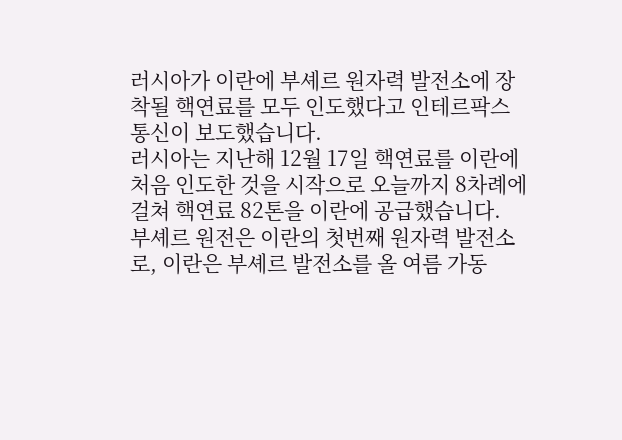러시아가 이란에 부셰르 원자력 발전소에 장착될 핵연료를 모두 인도했다고 인테르팍스 통신이 보도했습니다.
러시아는 지난해 12월 17일 핵연료를 이란에 처음 인도한 것을 시작으로 오늘까지 8차례에 걸쳐 핵연료 82톤을 이란에 공급했습니다.
부셰르 원전은 이란의 첫번째 원자력 발전소로, 이란은 부셰르 발전소를 올 여름 가동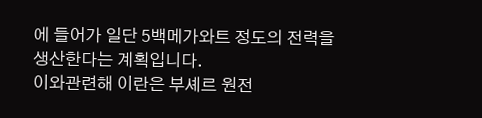에 들어가 일단 5백메가와트 정도의 전력을 생산한다는 계획입니다.
이와관련해 이란은 부셰르 원전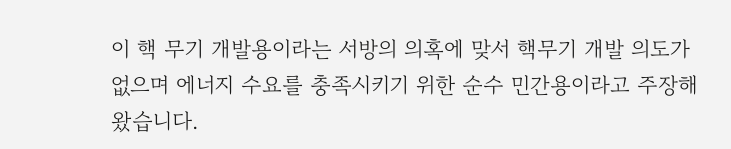이 핵 무기 개발용이라는 서방의 의혹에 맞서 핵무기 개발 의도가 없으며 에너지 수요를 충족시키기 위한 순수 민간용이라고 주장해왔습니다.